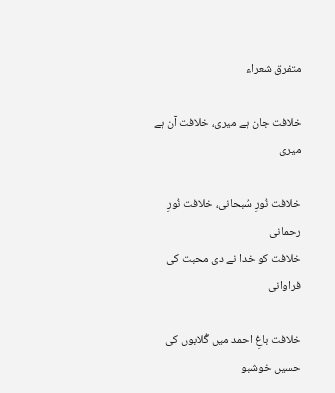متفرق شعراء

خلافت جان ہے میری، خلافت آن ہے میری

خلافت نُورِ سُبحانی، خلافت نُورِ رحمانی
خلافت کو خدا نے دی محبت کی فراوانی

خلافت باغِ احمد میں گُلابوں کی حسیں خوشبو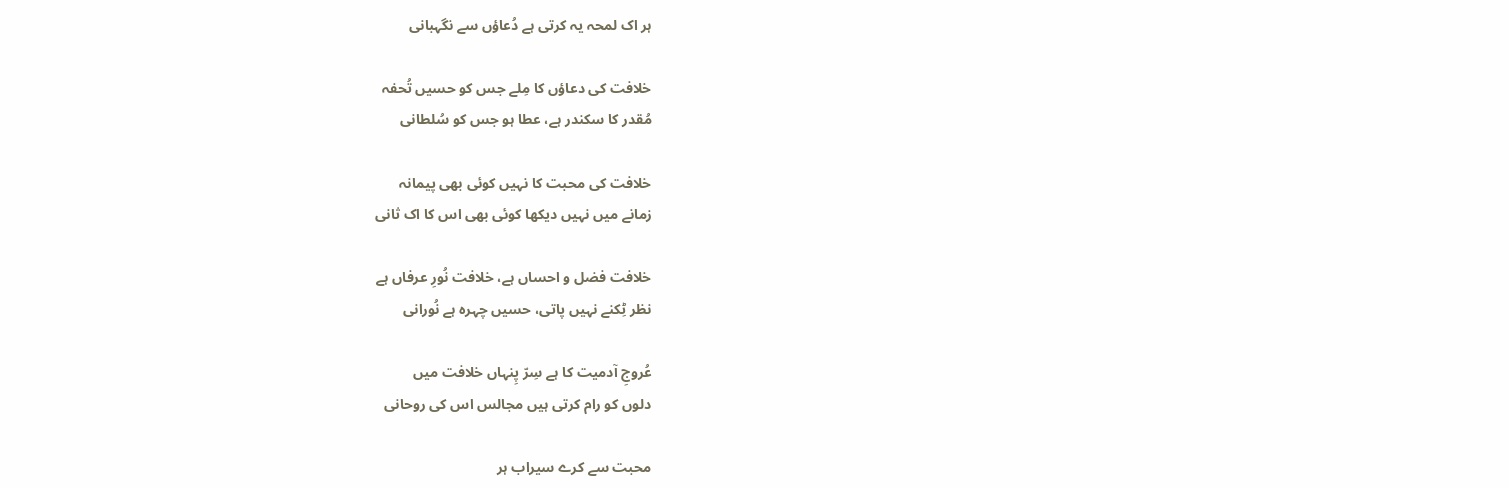ہر اک لمحہ یہ کرتی ہے دُعاؤں سے نگہبانی

خلافت کی دعاؤں کا مِلے جس کو حسیں تُحفہ
مُقدر کا سکندر ہے، عطا ہو جس کو سُلطانی

خلافت کی محبت کا نہیں کوئی بھی پیمانہ
زمانے میں نہیں دیکھا کوئی بھی اس کا اک ثانی

خلافت فضل و احساں ہے، خلافت نُورِ عرفاں ہے
نظر ٹِکنے نہیں پاتی، حسیں چہرہ ہے نُورانی

عُروجِ آدمیت کا ہے سِرّ پِنہاں خلافت میں
دلوں کو رام کرتی ہیں مجالس اس کی روحانی

محبت سے کرے سیراب ہر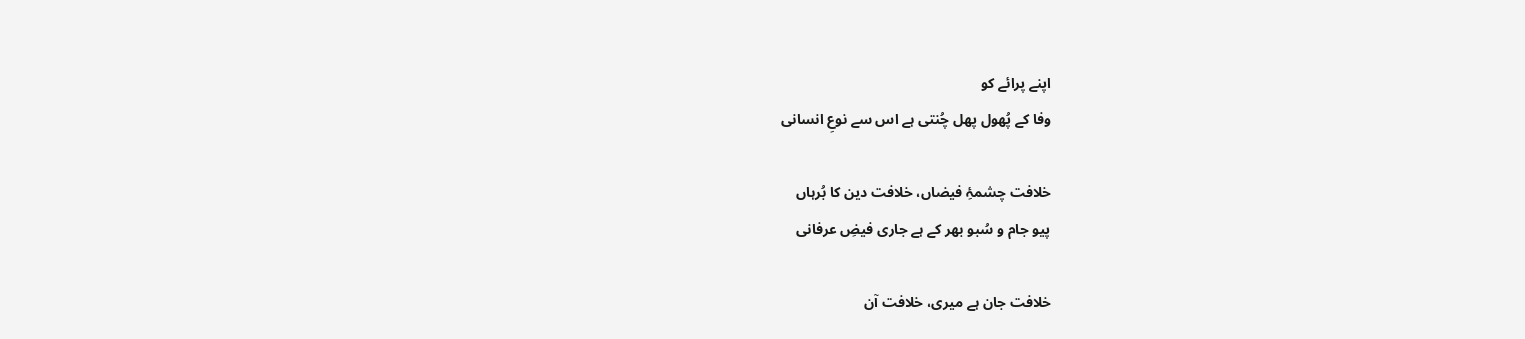اپنے پرائے کو
وفا کے پُھول پھل چُنتی ہے اس سے نوعِ انسانی

خلافت چشمۂِ فیضاں، خلافت دین کا بُرہاں
پیو جام و سُبو بھر کے ہے جاری فیضِ عرفانی

خلافت جان ہے میری، خلافت آن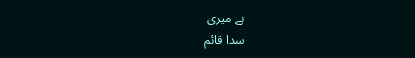ہے میری
سدا قائم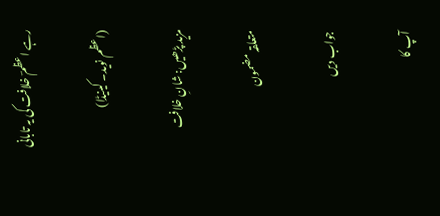رہے اعظمؔ خلافت کی یہ تابانی

(اعظم نوید۔ کینیڈا)

مزید پڑھیں: شانِ خلافت

متعلقہ مضمون

جواب دیں

آپ کا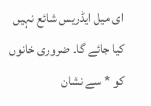ای میل ایڈریس شائع نہیں کیا جائے گا۔ ضروری خانوں کو * سے نشان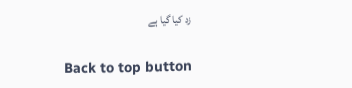زد کیا گیا ہے

Back to top button